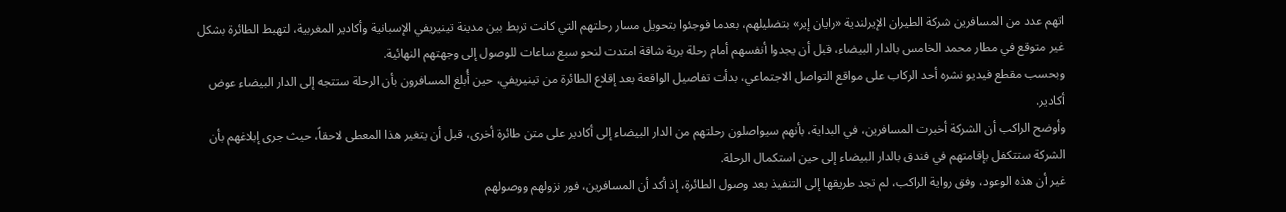اتهم عدد من المسافرين شركة الطيران الإيرلندية «رايان إير» بتضليلهم، بعدما فوجئوا بتحويل مسار رحلتهم التي كانت تربط بين مدينة تينيريفي الإسبانية وأكادير المغربية، لتهبط الطائرة بشكل غير متوقع في مطار محمد الخامس بالدار البيضاء، قبل أن يجدوا أنفسهم أمام رحلة برية شاقة امتدت لنحو سبع ساعات للوصول إلى وجهتهم النهائية.
وبحسب مقطع فيديو نشره أحد الركاب على مواقع التواصل الاجتماعي، بدأت تفاصيل الواقعة بعد إقلاع الطائرة من تينيريفي، حين أُبلغ المسافرون بأن الرحلة ستتجه إلى الدار البيضاء عوض أكادير.
وأوضح الراكب أن الشركة أخبرت المسافرين، في البداية، بأنهم سيواصلون رحلتهم من الدار البيضاء إلى أكادير على متن طائرة أخرى، قبل أن يتغير هذا المعطى لاحقاً، حيث جرى إبلاغهم بأن الشركة ستتكفل بإقامتهم في فندق بالدار البيضاء إلى حين استكمال الرحلة.
غير أن هذه الوعود، وفق رواية الراكب، لم تجد طريقها إلى التنفيذ بعد وصول الطائرة، إذ أكد أن المسافرين، فور نزولهم ووصولهم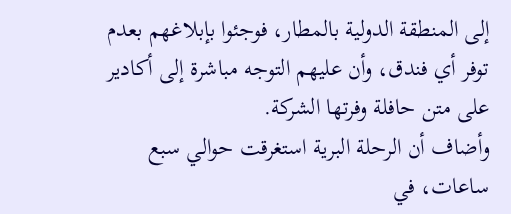إلى المنطقة الدولية بالمطار، فوجئوا بإبلاغهم بعدم توفر أي فندق، وأن عليهم التوجه مباشرة إلى أكادير على متن حافلة وفرتها الشركة.
وأضاف أن الرحلة البرية استغرقت حوالي سبع ساعات، في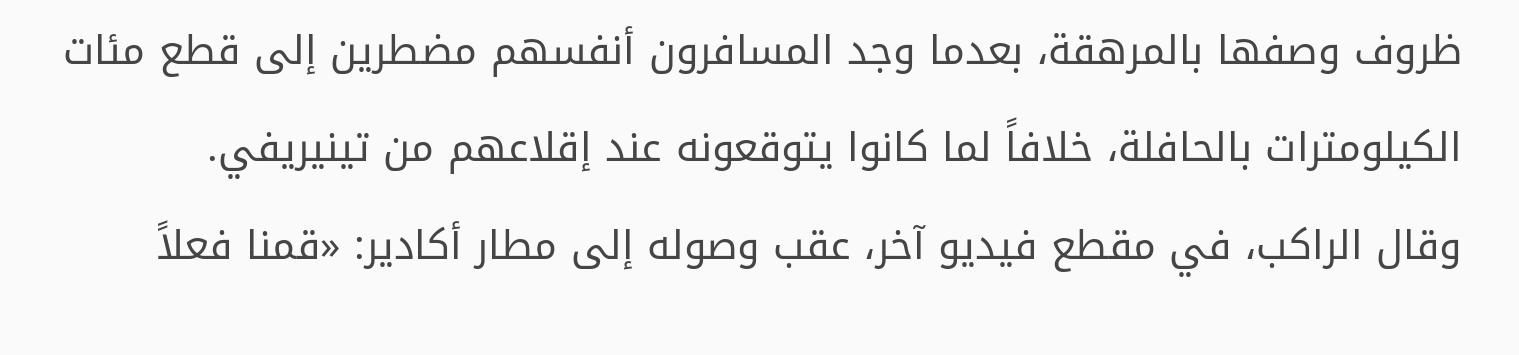ظروف وصفها بالمرهقة، بعدما وجد المسافرون أنفسهم مضطرين إلى قطع مئات الكيلومترات بالحافلة، خلافاً لما كانوا يتوقعونه عند إقلاعهم من تينيريفي.
وقال الراكب، في مقطع فيديو آخر، عقب وصوله إلى مطار أكادير: «قمنا فعلاً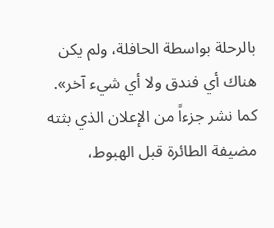بالرحلة بواسطة الحافلة، ولم يكن هناك أي فندق ولا أي شيء آخر».
كما نشر جزءاً من الإعلان الذي بثته مضيفة الطائرة قبل الهبوط،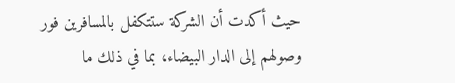حيث أكدت أن الشركة ستتكفل بالمسافرين فور وصولهم إلى الدار البيضاء، بما في ذلك ما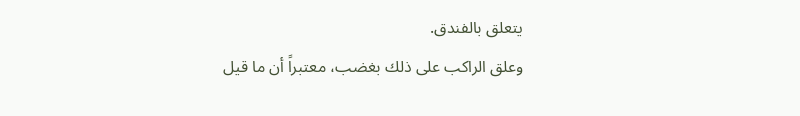يتعلق بالفندق.
وعلق الراكب على ذلك بغضب، معتبراً أن ما قيل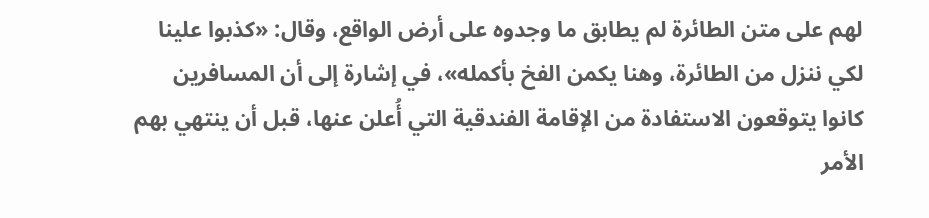لهم على متن الطائرة لم يطابق ما وجدوه على أرض الواقع، وقال: «كذبوا علينا لكي ننزل من الطائرة، وهنا يكمن الفخ بأكمله»، في إشارة إلى أن المسافرين كانوا يتوقعون الاستفادة من الإقامة الفندقية التي أُعلن عنها، قبل أن ينتهي بهم الأمر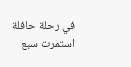في رحلة حافلة استمرت سبع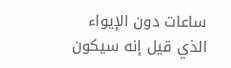ساعات دون الإيواء الذي قيل إنه سيكون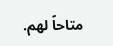متاحاً لهم.